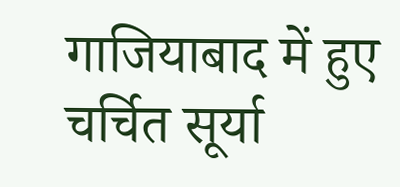गाजियाबाद में हुए चर्चित सूर्या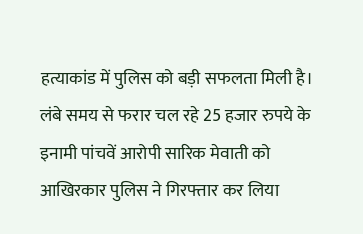हत्याकांड में पुलिस को बड़ी सफलता मिली है। लंबे समय से फरार चल रहे 25 हजार रुपये के इनामी पांचवें आरोपी सारिक मेवाती को आखिरकार पुलिस ने गिरफ्तार कर लिया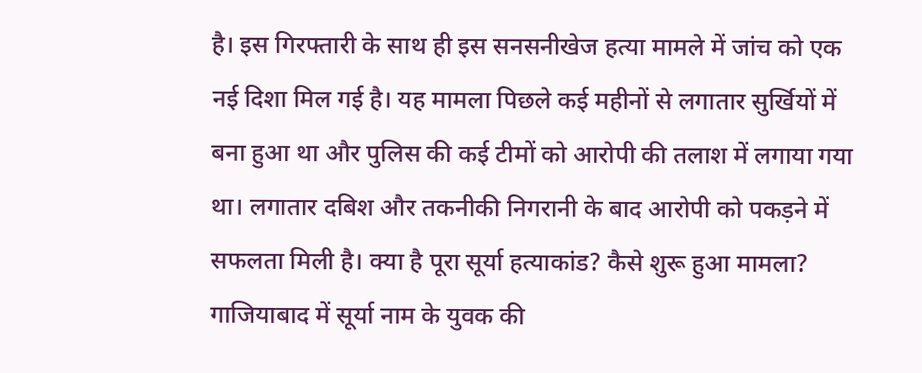है। इस गिरफ्तारी के साथ ही इस सनसनीखेज हत्या मामले में जांच को एक नई दिशा मिल गई है। यह मामला पिछले कई महीनों से लगातार सुर्खियों में बना हुआ था और पुलिस की कई टीमों को आरोपी की तलाश में लगाया गया था। लगातार दबिश और तकनीकी निगरानी के बाद आरोपी को पकड़ने में सफलता मिली है। क्या है पूरा सूर्या हत्याकांड? कैसे शुरू हुआ मामला? गाजियाबाद में सूर्या नाम के युवक की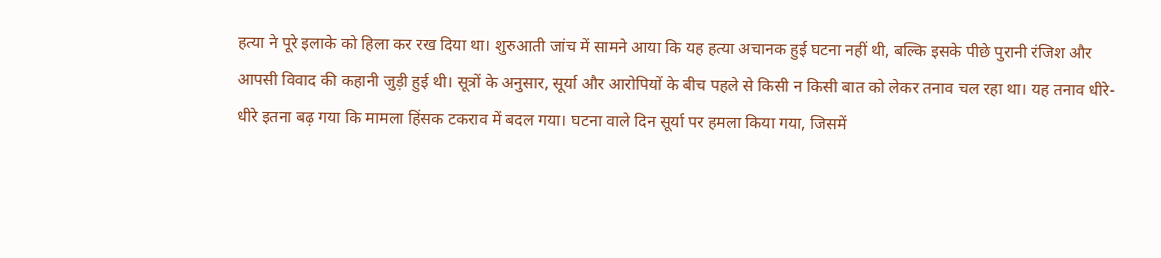हत्या ने पूरे इलाके को हिला कर रख दिया था। शुरुआती जांच में सामने आया कि यह हत्या अचानक हुई घटना नहीं थी, बल्कि इसके पीछे पुरानी रंजिश और आपसी विवाद की कहानी जुड़ी हुई थी। सूत्रों के अनुसार, सूर्या और आरोपियों के बीच पहले से किसी न किसी बात को लेकर तनाव चल रहा था। यह तनाव धीरे-धीरे इतना बढ़ गया कि मामला हिंसक टकराव में बदल गया। घटना वाले दिन सूर्या पर हमला किया गया, जिसमें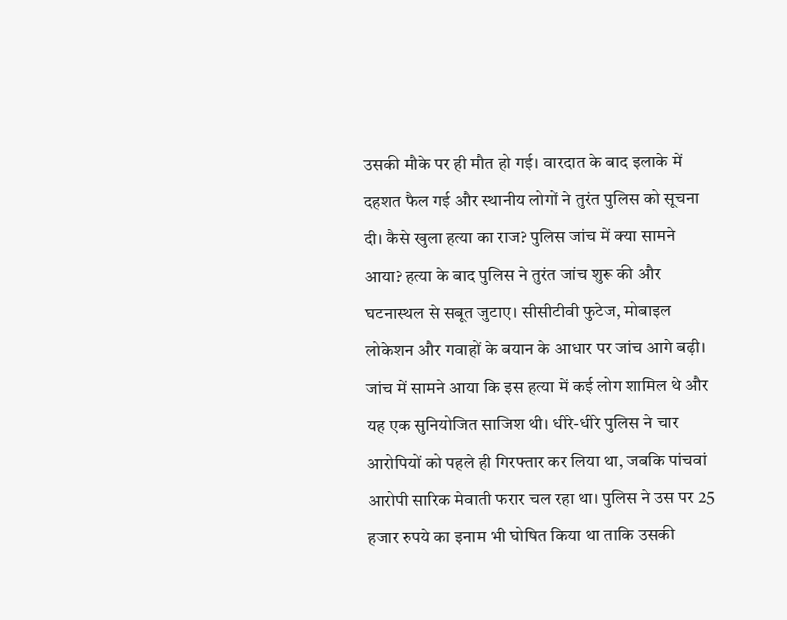उसकी मौके पर ही मौत हो गई। वारदात के बाद इलाके में दहशत फैल गई और स्थानीय लोगों ने तुरंत पुलिस को सूचना दी। कैसे खुला हत्या का राज? पुलिस जांच में क्या सामने आया? हत्या के बाद पुलिस ने तुरंत जांच शुरू की और घटनास्थल से सबूत जुटाए। सीसीटीवी फुटेज, मोबाइल लोकेशन और गवाहों के बयान के आधार पर जांच आगे बढ़ी। जांच में सामने आया कि इस हत्या में कई लोग शामिल थे और यह एक सुनियोजित साजिश थी। धीरे-धीरे पुलिस ने चार आरोपियों को पहले ही गिरफ्तार कर लिया था, जबकि पांचवां आरोपी सारिक मेवाती फरार चल रहा था। पुलिस ने उस पर 25 हजार रुपये का इनाम भी घोषित किया था ताकि उसकी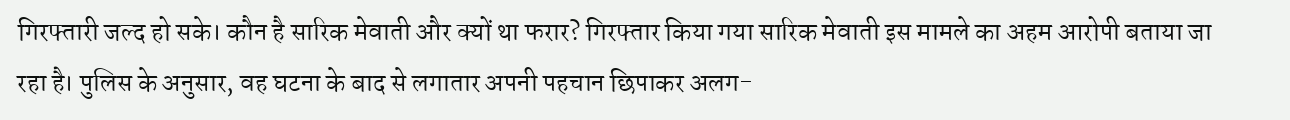गिरफ्तारी जल्द हो सके। कौन है सारिक मेवाती और क्यों था फरार? गिरफ्तार किया गया सारिक मेवाती इस मामले का अहम आरोपी बताया जा रहा है। पुलिस के अनुसार, वह घटना के बाद से लगातार अपनी पहचान छिपाकर अलग-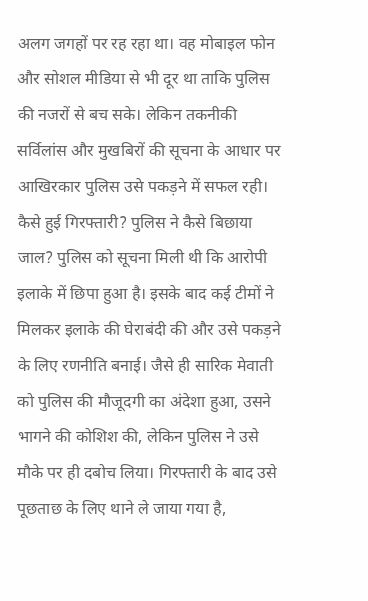अलग जगहों पर रह रहा था। वह मोबाइल फोन और सोशल मीडिया से भी दूर था ताकि पुलिस की नजरों से बच सके। लेकिन तकनीकी सर्विलांस और मुखबिरों की सूचना के आधार पर आखिरकार पुलिस उसे पकड़ने में सफल रही। कैसे हुई गिरफ्तारी? पुलिस ने कैसे बिछाया जाल? पुलिस को सूचना मिली थी कि आरोपी इलाके में छिपा हुआ है। इसके बाद कई टीमों ने मिलकर इलाके की घेराबंदी की और उसे पकड़ने के लिए रणनीति बनाई। जैसे ही सारिक मेवाती को पुलिस की मौजूदगी का अंदेशा हुआ, उसने भागने की कोशिश की, लेकिन पुलिस ने उसे मौके पर ही दबोच लिया। गिरफ्तारी के बाद उसे पूछताछ के लिए थाने ले जाया गया है,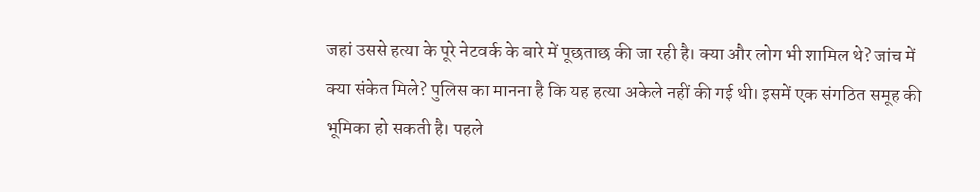जहां उससे हत्या के पूरे नेटवर्क के बारे में पूछताछ की जा रही है। क्या और लोग भी शामिल थे? जांच में क्या संकेत मिले? पुलिस का मानना है कि यह हत्या अकेले नहीं की गई थी। इसमें एक संगठित समूह की भूमिका हो सकती है। पहले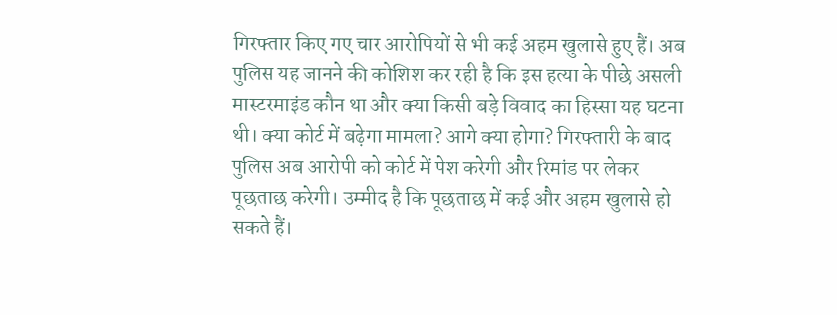गिरफ्तार किए गए चार आरोपियों से भी कई अहम खुलासे हुए हैं। अब पुलिस यह जानने की कोशिश कर रही है कि इस हत्या के पीछे असली मास्टरमाइंड कौन था और क्या किसी बड़े विवाद का हिस्सा यह घटना थी। क्या कोर्ट में बढ़ेगा मामला? आगे क्या होगा? गिरफ्तारी के बाद पुलिस अब आरोपी को कोर्ट में पेश करेगी और रिमांड पर लेकर पूछताछ करेगी। उम्मीद है कि पूछताछ में कई और अहम खुलासे हो सकते हैं।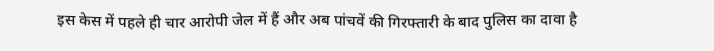इस केस में पहले ही चार आरोपी जेल में हैं और अब पांचवें की गिरफ्तारी के बाद पुलिस का दावा है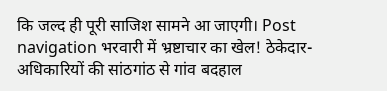कि जल्द ही पूरी साजिश सामने आ जाएगी। Post navigation भरवारी में भ्रष्टाचार का खेल! ठेकेदार-अधिकारियों की सांठगांठ से गांव बदहाल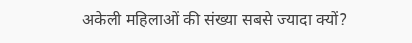अकेली महिलाओं की संख्या सबसे ज्यादा क्यों?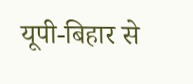यूपी-बिहार से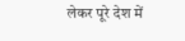लेकर पूरे देश में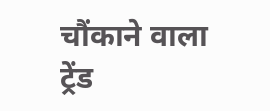चौंकाने वाला ट्रेंड